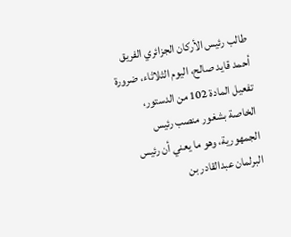طالب رئيس الأركان الجزائري الفريق أحمد قايد صالح، اليوم الثلاثاء، ضرورة تفعيل المادة 102 من الدستور، الخاصة بشغور منصب رئيس الجمهورية، وهو ما يعني أن رئيس البرلمان عبدالقادر بن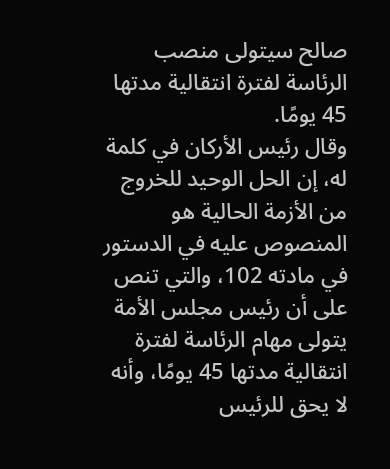صالح سيتولى منصب الرئاسة لفترة انتقالية مدتها 45 يومًا.
وقال رئيس الأركان في كلمة له، إن الحل الوحيد للخروج من الأزمة الحالية هو المنصوص عليه في الدستور في مادته 102، والتي تنص على أن رئيس مجلس الأمة يتولى مهام الرئاسة لفترة انتقالية مدتها 45 يومًا، وأنه لا يحق للرئيس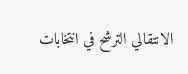الانتقالي الترشح في انتخابات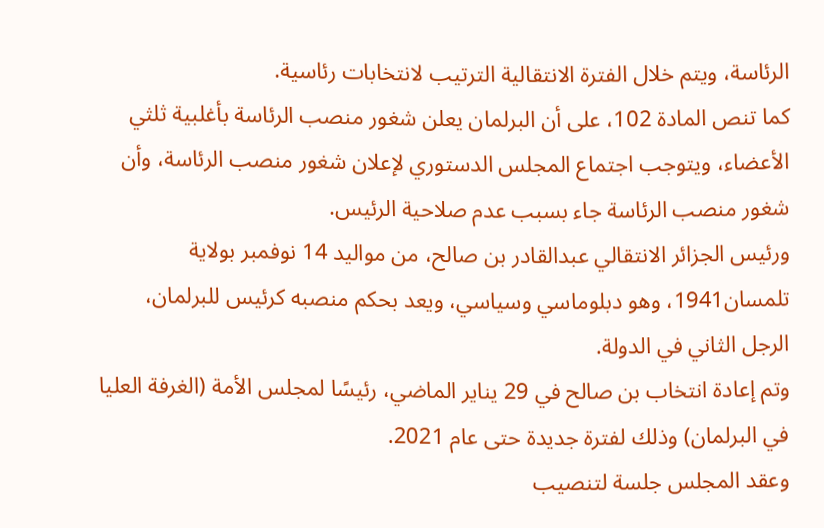الرئاسة، ويتم خلال الفترة الانتقالية الترتيب لانتخابات رئاسية.
كما تنص المادة 102، على أن البرلمان يعلن شغور منصب الرئاسة بأغلبية ثلثي الأعضاء، ويتوجب اجتماع المجلس الدستوري لإعلان شغور منصب الرئاسة، وأن شغور منصب الرئاسة جاء بسبب عدم صلاحية الرئيس.
ورئيس الجزائر الانتقالي عبدالقادر بن صالح، من مواليد 14 نوفمبر بولاية تلمسان1941، وهو دبلوماسي وسياسي، ويعد بحكم منصبه كرئيس للبرلمان، الرجل الثاني في الدولة.
وتم إعادة انتخاب بن صالح في 29 يناير الماضي، رئيسًا لمجلس الأمة (الغرفة العليا في البرلمان) وذلك لفترة جديدة حتى عام 2021.
وعقد المجلس جلسة لتنصيب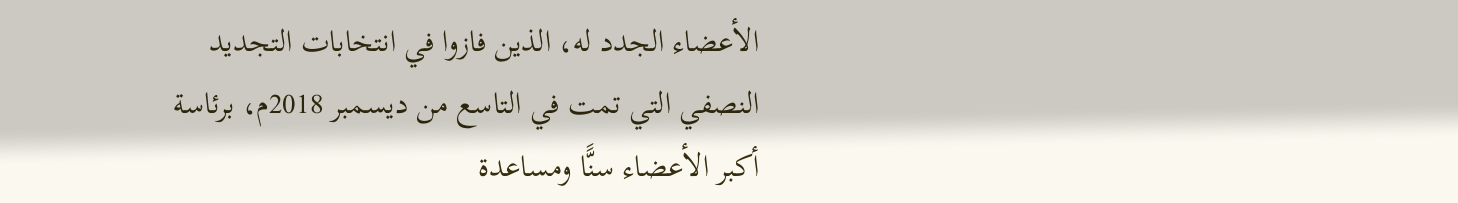الأعضاء الجدد له، الذين فازوا في انتخابات التجديد النصفي التي تمت في التاسع من ديسمبر 2018م، برئاسة أكبر الأعضاء سنًّا ومساعدة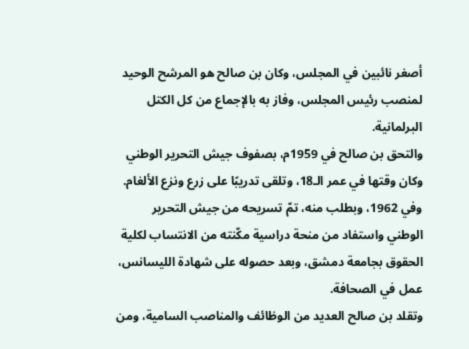أصغر نائبين في المجلس، وكان بن صالح هو المرشح الوحيد لمنصب رئيس المجلس، وفاز به بالإجماع من كل الكتل البرلمانية.
والتحق بن صالح في 1959م، بصفوف جيش التحرير الوطني وكان وقتها في عمر الـ18، وتلقى تدريبًا على زرع ونزع الألغام.
وفي 1962، وبطلب منه، تمّ تسريحه من جيش التحرير الوطني واستفاد من منحة دراسية مكّنته من الانتساب لكلية الحقوق بجامعة دمشق، وبعد حصوله على شهادة الليسانس، عمل في الصحافة.
وتقلد بن صالح العديد من الوظائف والمناصب السامية، ومن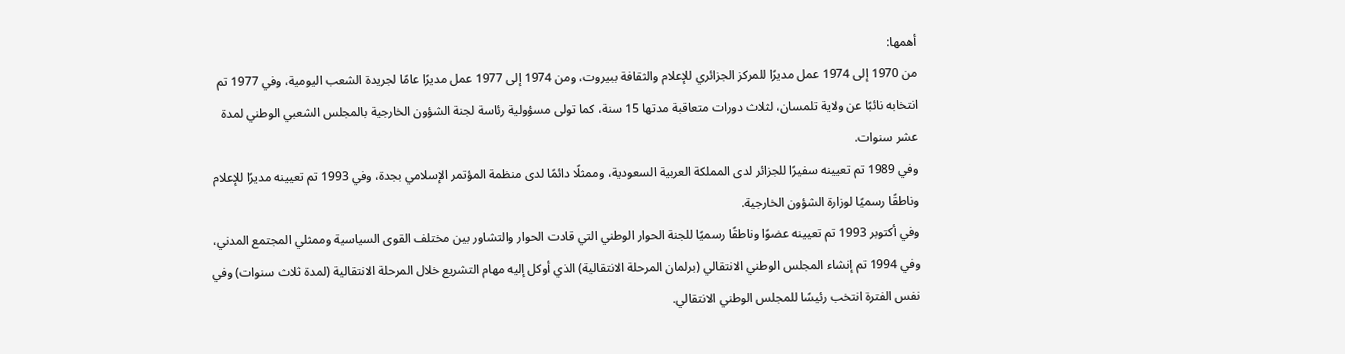أهمها:
من 1970 إلى 1974 عمل مديرًا للمركز الجزائري للإعلام والثقافة ببيروت، ومن 1974 إلى 1977 عمل مديرًا عامًا لجريدة الشعب اليومية، وفي 1977 تم انتخابه نائبًا عن ولاية تلمسان، لثلاث دورات متعاقبة مدتها 15 سنة، كما تولى مسؤولية رئاسة لجنة الشؤون الخارجية بالمجلس الشعبي الوطني لمدة عشر سنوات.
وفي 1989 تم تعيينه سفيرًا للجزائر لدى المملكة العربية السعودية، وممثلًا دائمًا لدى منظمة المؤتمر الإسلامي بجدة، وفي 1993 تم تعيينه مديرًا للإعلام وناطقًا رسميًا لوزارة الشؤون الخارجية.
وفي أكتوبر 1993 تم تعيينه عضوًا وناطقًا رسميًا للجنة الحوار الوطني التي قادت الحوار والتشاور بين مختلف القوى السياسية وممثلي المجتمع المدني، وفي 1994 تم إنشاء المجلس الوطني الانتقالي (برلمان المرحلة الانتقالية) الذي أوكل إليه مهام التشريع خلال المرحلة الانتقالية (لمدة ثلاث سنوات) وفي نفس الفترة انتخب رئيسًا للمجلس الوطني الانتقالي.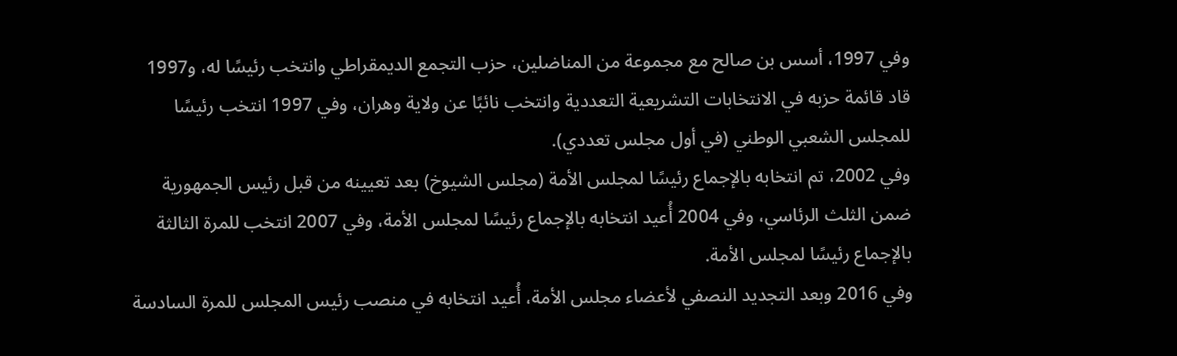وفي 1997، أسس بن صالح مع مجموعة من المناضلين، حزب التجمع الديمقراطي وانتخب رئيسًا له، و1997 قاد قائمة حزبه في الانتخابات التشريعية التعددية وانتخب نائبًا عن ولاية وهران، وفي 1997 انتخب رئيسًا للمجلس الشعبي الوطني (في أول مجلس تعددي).
وفي 2002، تم انتخابه بالإجماع رئيسًا لمجلس الأمة (مجلس الشيوخ) بعد تعيينه من قبل رئيس الجمهورية ضمن الثلث الرئاسي، وفي 2004 أُعيد انتخابه بالإجماع رئيسًا لمجلس الأمة، وفي 2007 انتخب للمرة الثالثة بالإجماع رئيسًا لمجلس الأمة.
وفي 2016 وبعد التجديد النصفي لأعضاء مجلس الأمة، أُعيد انتخابه في منصب رئيس المجلس للمرة السادسة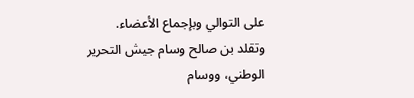على التوالي وبإجماع الأعضاء.
وتقلد بن صالح وسام جيش التحرير الوطني، ووسام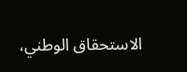الاستحقاق الوطني،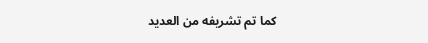كما تم تشريفه من العديد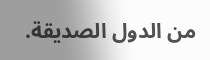من الدول الصديقة.